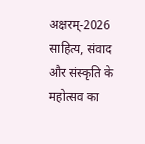अक्षरम्-2026 साहित्य, संवाद और संस्कृति के महोत्सव का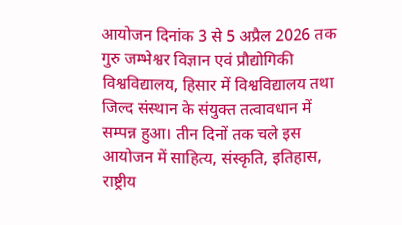आयोजन दिनांक 3 से 5 अप्रैल 2026 तक गुरु जम्भेश्वर विज्ञान एवं प्रौद्योगिकी विश्वविद्यालय, हिसार में विश्वविद्यालय तथा जिल्द संस्थान के संयुक्त तत्वावधान में सम्पन्न हुआ। तीन दिनों तक चले इस आयोजन में साहित्य, संस्कृति, इतिहास, राष्ट्रीय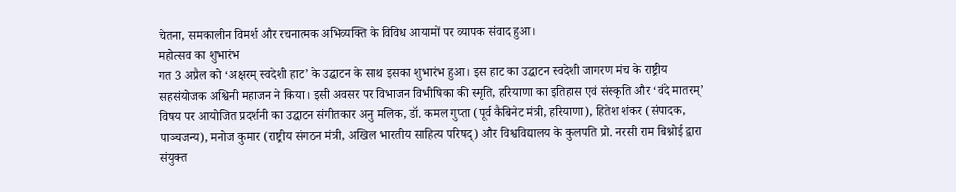चेतना, समकालीन विमर्श और रचनात्मक अभिव्यक्ति के विविध आयामों पर व्यापक संवाद हुआ।
महोत्सव का शुभारंभ
गत 3 अप्रैल को ‘अक्षरम् स्वदेशी हाट’ के उद्घाटन के साथ इसका शुभारंभ हुआ। इस हाट का उद्घाटन स्वदेशी जागरण मंच के राष्ट्रीय सहसंयोजक अश्विनी महाजन ने किया। इसी अवसर पर विभाजन विभीषिका की स्मृति, हरियाणा का इतिहास एवं संस्कृति और ‘वंदे मातरम्’ विषय पर आयोजित प्रदर्शनी का उद्घाटन संगीतकार अनु मलिक, डॉ. कमल गुप्ता (पूर्व कैबिनेट मंत्री, हरियाणा), हितेश शंकर (संपादक, पाञ्चजन्य), मनोज कुमार (राष्ट्रीय संगठन मंत्री, अखिल भारतीय साहित्य परिषद्) और विश्वविद्यालय के कुलपति प्रो. नरसी राम बिश्नोई द्वारा संयुक्त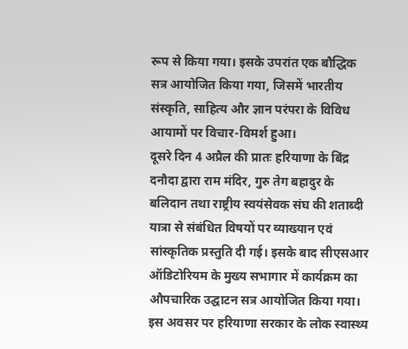रूप से किया गया। इसके उपरांत एक बौद्धिक सत्र आयोजित किया गया, जिसमें भारतीय संस्कृति, साहित्य और ज्ञान परंपरा के विविध आयामों पर विचार-विमर्श हुआ।
दूसरे दिन 4 अप्रैल की प्रातः हरियाणा के बिंद्र दनौदा द्वारा राम मंदिर, गुरु तेग बहादुर के बलिदान तथा राष्ट्रीय स्वयंसेवक संघ की शताब्दी यात्रा से संबंधित विषयों पर व्याख्यान एवं सांस्कृतिक प्रस्तुति दी गई। इसके बाद सीएसआर ऑडिटोरियम के मुख्य सभागार में कार्यक्रम का औपचारिक उद्घाटन सत्र आयोजित किया गया। इस अवसर पर हरियाणा सरकार के लोक स्वास्थ्य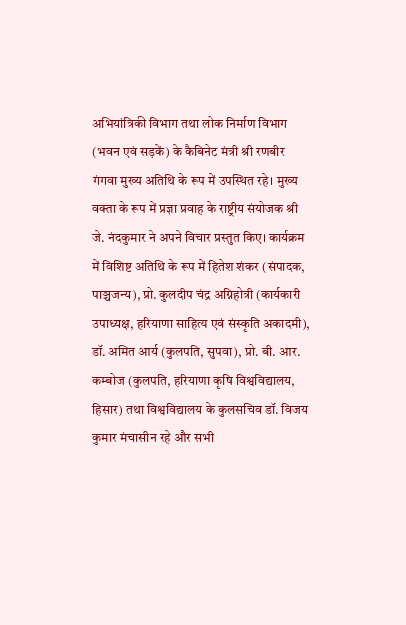अभियांत्रिकी विभाग तथा लोक निर्माण विभाग (भवन एवं सड़कें) के कैबिनेट मंत्री श्री रणबीर गंगवा मुख्य अतिथि के रूप में उपस्थित रहे। मुख्य वक्ता के रूप में प्रज्ञा प्रवाह के राष्ट्रीय संयोजक श्री जे. नंदकुमार ने अपने विचार प्रस्तुत किए। कार्यक्रम में विशिष्ट अतिथि के रूप में हितेश शंकर (संपादक, पाञ्चजन्य), प्रो. कुलदीप चंद्र अग्निहोत्री (कार्यकारी उपाध्यक्ष, हरियाणा साहित्य एवं संस्कृति अकादमी), डॉ. अमित आर्य (कुलपति, सुपवा), प्रो. बी. आर. कम्बोज (कुलपति, हरियाणा कृषि विश्वविद्यालय, हिसार) तथा विश्वविद्यालय के कुलसचिव डॉ. विजय कुमार मंचासीन रहे और सभी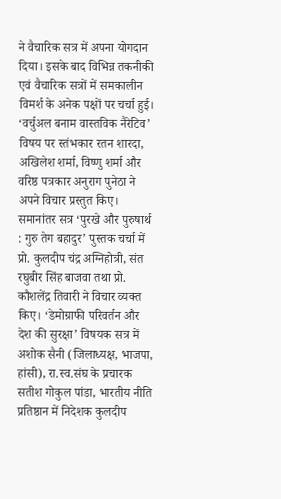ने वैचारिक सत्र में अपना योगदान दिया। इसके बाद विभिन्न तकनीकी एवं वैचारिक सत्रों में समकालीन विमर्श के अनेक पक्षों पर चर्चा हुई।
‘वर्चुअल बनाम वास्तविक नैरेटिव’ विषय पर स्तंभकार रतन शारदा, अखिलेश शर्मा, विष्णु शर्मा और वरिष्ठ पत्रकार अनुराग पुनेठा ने अपने विचार प्रस्तुत किए। समानांतर सत्र ‘पुरखे और पुरुषार्थ : गुरु तेग बहादुर’ पुस्तक चर्चा में प्रो. कुलदीप चंद्र अग्निहोत्री, संत रघुबीर सिंह बाजवा तथा प्रो. कौशलेंद्र तिवारी ने विचार व्यक्त किए। ‘डेमोग्राफी परिवर्तन और देश की सुरक्षा’ विषयक सत्र में अशोक सैनी (जिलाध्यक्ष, भाजपा, हांसी), रा.स्व.संघ के प्रचारक सतीश गोकुल पांडा, भारतीय नीति प्रतिष्ठान में निदेशक कुलदीप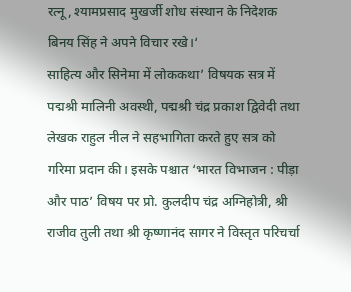रत्नू, श्यामप्रसाद मुखर्जी शोध संस्थान के निदेशक बिनय सिंह ने अपने विचार रखे।‘
साहित्य और सिनेमा में लोककथा’ विषयक सत्र में पद्मश्री मालिनी अवस्थी, पद्मश्री चंद्र प्रकाश द्विवेदी तथा लेखक राहुल नील ने सहभागिता करते हुए सत्र को गरिमा प्रदान की। इसके पश्चात ‘भारत विभाजन : पीड़ा और पाठ’ विषय पर प्रो. कुलदीप चंद्र अग्निहोत्री, श्री राजीव तुली तथा श्री कृष्णानंद सागर ने विस्तृत परिचर्चा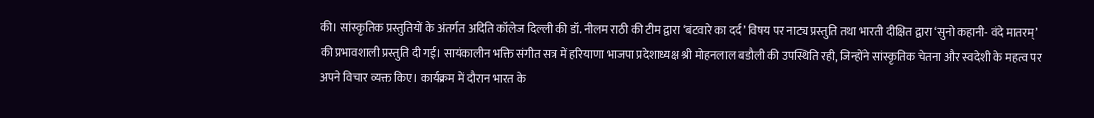की। सांस्कृतिक प्रस्तुतियों के अंतर्गत अदिति कॉलेज दिल्ली की डॉ. नीलम राठी की टीम द्वारा ‘बंटवारे का दर्द’ विषय पर नाट्य प्रस्तुति तथा भारती दीक्षित द्वारा ‘सुनो कहानी- वंदे मातरम्’ की प्रभावशाली प्रस्तुति दी गई। सायंकालीन भक्ति संगीत सत्र में हरियाणा भाजपा प्रदेशाध्यक्ष श्री मोहनलाल बडौली की उपस्थिति रही, जिन्होंने सांस्कृतिक चेतना और स्वदेशी के महत्व पर अपने विचार व्यक्त किए। कार्यक्रम में दौरान भारत के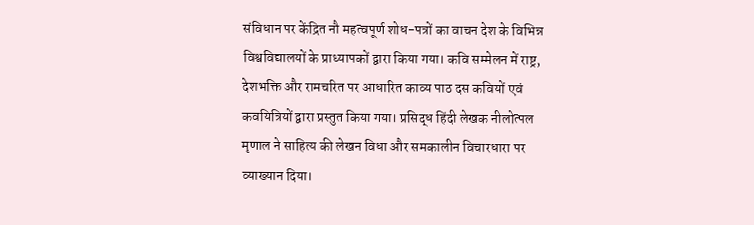संविधान पर केंद्रित नौ महत्वपूर्ण शोध-पत्रों का वाचन देश के विभिन्न विश्वविद्यालयों के प्राध्यापकों द्वारा किया गया। कवि सम्मेलन में राष्ट्र, देशभक्ति और रामचरित पर आधारित काव्य पाठ दस कवियों एवं कवयित्रियों द्वारा प्रस्तुत किया गया। प्रसिद्ध हिंदी लेखक नीलोत्पल मृणाल ने साहित्य की लेखन विधा और समकालीन विचारधारा पर व्याख्यान दिया।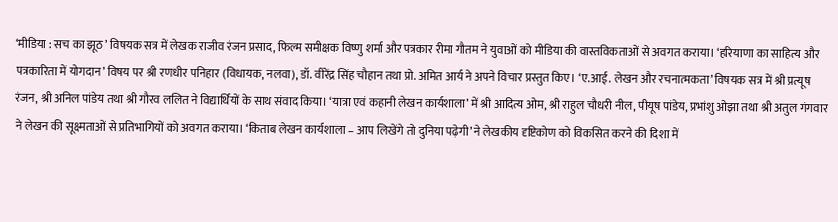‘मीडिया : सच का झूठ’ विषयक सत्र में लेखक राजीव रंजन प्रसाद, फिल्म समीक्षक विष्णु शर्मा और पत्रकार रीमा गौतम ने युवाओं को मीडिया की वास्तविकताओं से अवगत कराया। ‘हरियाणा का साहित्य और पत्रकारिता में योगदान’ विषय पर श्री रणधीर पनिहार (विधायक, नलवा), डॉ. वीरेंद्र सिंह चौहान तथा प्रो. अमित आर्य ने अपने विचार प्रस्तुत किए। ‘ए.आई. लेखन और रचनात्मकता’ विषयक सत्र में श्री प्रत्यूष रंजन, श्री अनिल पांडेय तथा श्री गौरव ललित ने विद्यार्थियों के साथ संवाद किया। ‘यात्रा एवं कहानी लेखन कार्यशाला’ में श्री आदित्य ओम, श्री राहुल चौधरी नील, पीयूष पांडेय, प्रभांशु ओझा तथा श्री अतुल गंगवार ने लेखन की सूक्ष्मताओं से प्रतिभागियों को अवगत कराया। ‘किताब लेखन कार्यशाला – आप लिखेंगे तो दुनिया पढ़ेगी’ ने लेखकीय दृष्टिकोण को विकसित करने की दिशा में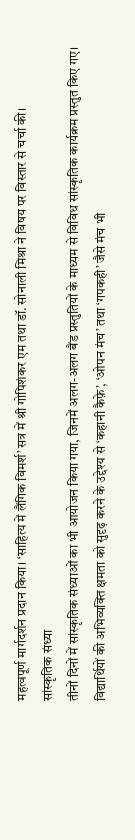महत्वपूर्ण मार्गदर्शन प्रदान किया। ‘साहित्य में लैंगिक विमर्श’ सत्र में श्री गोपिशंकर एम तथा डॉ. सोनाली मिश्रा ने विषय पर विस्तार से चर्चा की।
सांस्कृतिक संध्या
तीनों दिनों में सांस्कृतिक संध्याओं का भी आयोजन किया गया, जिनमें अलग-अलग बैंड प्रस्तुतियों के माध्यम से विविध सांस्कृतिक कार्यक्रम प्रस्तुत किए गए। विद्यार्थियों की अभिव्यक्ति क्षमता को सुदृढ़ करने के उद्देश्य से ‘कहानी कैफ़े’, ‘ओपन मंच’ तथा ‘गपकही’ जैसे मंच भी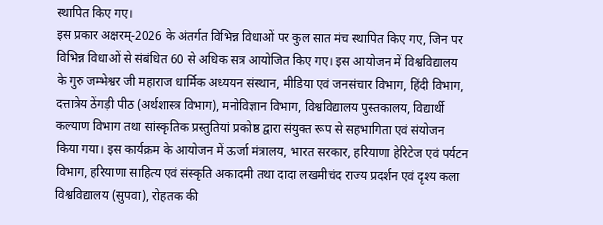स्थापित किए गए।
इस प्रकार अक्षरम्-2026 के अंतर्गत विभिन्न विधाओं पर कुल सात मंच स्थापित किए गए, जिन पर विभिन्न विधाओं से संबंधित 60 से अधिक सत्र आयोजित किए गए। इस आयोजन में विश्वविद्यालय के गुरु जम्भेश्वर जी महाराज धार्मिक अध्ययन संस्थान, मीडिया एवं जनसंचार विभाग, हिंदी विभाग, दत्तात्रेय ठेंगड़ी पीठ (अर्थशास्त्र विभाग), मनोविज्ञान विभाग, विश्वविद्यालय पुस्तकालय, विद्यार्थी कल्याण विभाग तथा सांस्कृतिक प्रस्तुतियां प्रकोष्ठ द्वारा संयुक्त रूप से सहभागिता एवं संयोजन किया गया। इस कार्यक्रम के आयोजन में ऊर्जा मंत्रालय, भारत सरकार, हरियाणा हेरिटेज एवं पर्यटन विभाग, हरियाणा साहित्य एवं संस्कृति अकादमी तथा दादा लखमीचंद राज्य प्रदर्शन एवं दृश्य कला विश्वविद्यालय (सुपवा), रोहतक की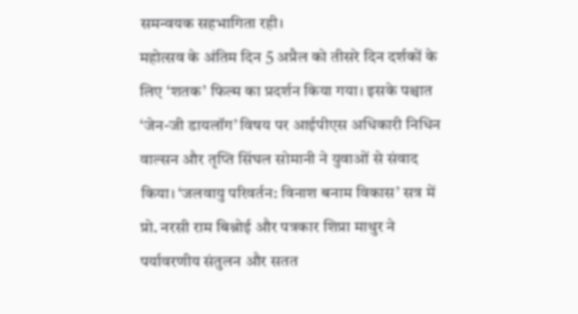समन्वयक सहभागिता रही।
महोत्सव के अंतिम दिन 5 अप्रैल को तीसरे दिन दर्शकों के लिए ‘शतक’ फिल्म का प्रदर्शन किया गया। इसके पश्चात ‘जेन-जी डायलॉग’ विषय पर आईपीएस अधिकारी निधिन वाल्सन और तृप्ति सिंघल सोमानी ने युवाओं से संवाद किया। ‘जलवायु परिवर्तन: विनाश बनाम विकास’ सत्र में प्रो. नरसी राम बिश्नोई और पत्रकार शिप्रा माथुर ने पर्यावरणीय संतुलन और सतत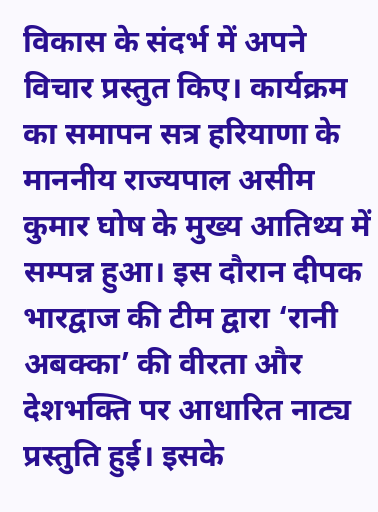विकास के संदर्भ में अपने विचार प्रस्तुत किए। कार्यक्रम का समापन सत्र हरियाणा के माननीय राज्यपाल असीम कुमार घोष के मुख्य आतिथ्य में सम्पन्न हुआ। इस दौरान दीपक भारद्वाज की टीम द्वारा ‘रानी अबक्का’ की वीरता और देशभक्ति पर आधारित नाट्य प्रस्तुति हुई। इसके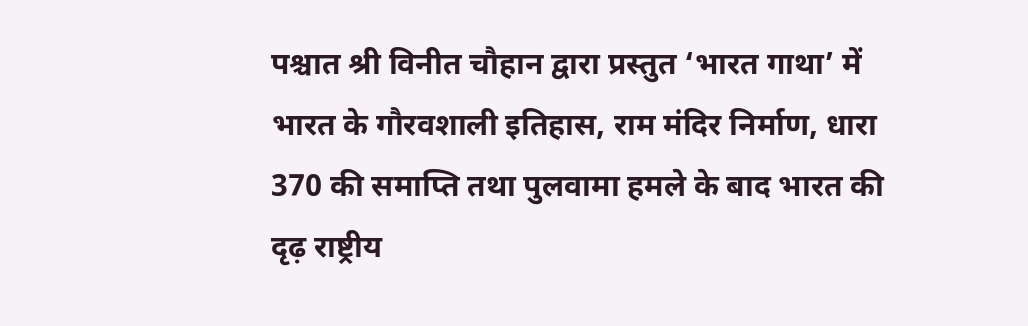पश्चात श्री विनीत चौहान द्वारा प्रस्तुत ‘भारत गाथा’ में भारत के गौरवशाली इतिहास, राम मंदिर निर्माण, धारा 370 की समाप्ति तथा पुलवामा हमले के बाद भारत की दृढ़ राष्ट्रीय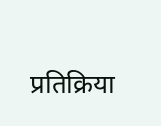प्रतिक्रिया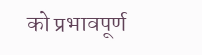को प्रभावपूर्ण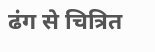ढंग से चित्रित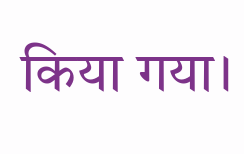किया गया।